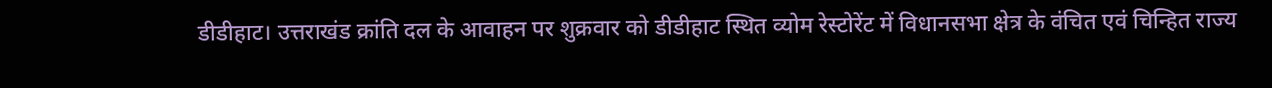डीडीहाट। उत्तराखंड क्रांति दल के आवाहन पर शुक्रवार को डीडीहाट स्थित व्योम रेस्टोरेंट में विधानसभा क्षेत्र के वंचित एवं चिन्हित राज्य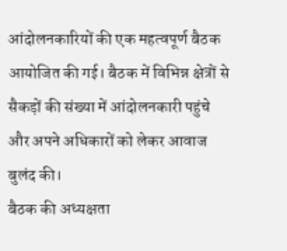आंदोलनकारियों की एक महत्वपूर्ण बैठक आयोजित की गई। बैठक में विभिन्न क्षेत्रों से सैकड़ों की संख्या में आंदोलनकारी पहुंचे और अपने अधिकारों को लेकर आवाज बुलंद की।
बैठक की अध्यक्षता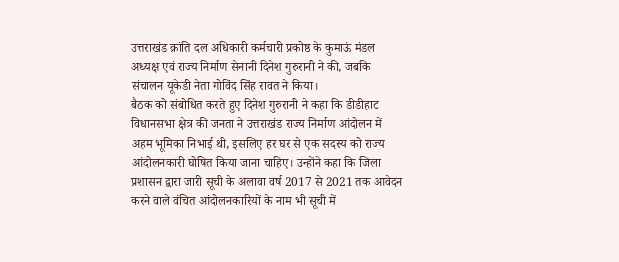उत्तराखंड क्रांति दल अधिकारी कर्मचारी प्रकोष्ठ के कुमाऊं मंडल अध्यक्ष एवं राज्य निर्माण सेनानी दिनेश गुरुरानी ने की, जबकि संचालन यूकेडी नेता गोविंद सिंह रावत ने किया।
बैठक को संबोधित करते हुए दिनेश गुरुरानी ने कहा कि डीडीहाट विधानसभा क्षेत्र की जनता ने उत्तराखंड राज्य निर्माण आंदोलन में अहम भूमिका निभाई थी, इसलिए हर घर से एक सदस्य को राज्य आंदोलनकारी घोषित किया जाना चाहिए। उन्होंने कहा कि जिला प्रशासन द्वारा जारी सूची के अलावा वर्ष 2017 से 2021 तक आवेदन करने वाले वंचित आंदोलनकारियों के नाम भी सूची में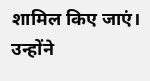शामिल किए जाएं। उन्होंने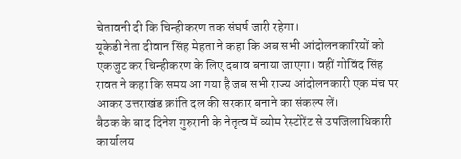चेतावनी दी कि चिन्हीकरण तक संघर्ष जारी रहेगा।
यूकेडी नेता दीवान सिंह मेहता ने कहा कि अब सभी आंदोलनकारियों को एकजुट कर चिन्हीकरण के लिए दबाव बनाया जाएगा। वहीं गोविंद सिंह रावत ने कहा कि समय आ गया है जब सभी राज्य आंदोलनकारी एक मंच पर आकर उत्तराखंड क्रांति दल की सरकार बनाने का संकल्प लें।
बैठक के बाद दिनेश गुरुरानी के नेतृत्व में व्योम रेस्टोरेंट से उपजिलाधिकारी कार्यालय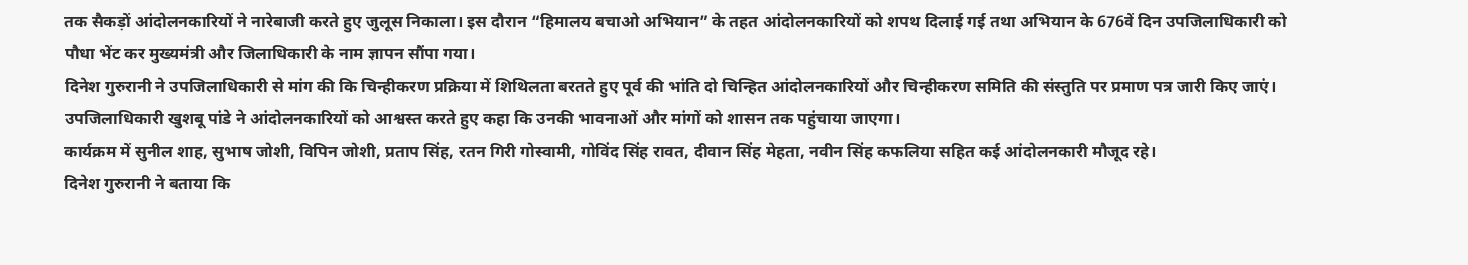तक सैकड़ों आंदोलनकारियों ने नारेबाजी करते हुए जुलूस निकाला। इस दौरान “हिमालय बचाओ अभियान” के तहत आंदोलनकारियों को शपथ दिलाई गई तथा अभियान के 676वें दिन उपजिलाधिकारी को पौधा भेंट कर मुख्यमंत्री और जिलाधिकारी के नाम ज्ञापन सौंपा गया।
दिनेश गुरुरानी ने उपजिलाधिकारी से मांग की कि चिन्हीकरण प्रक्रिया में शिथिलता बरतते हुए पूर्व की भांति दो चिन्हित आंदोलनकारियों और चिन्हीकरण समिति की संस्तुति पर प्रमाण पत्र जारी किए जाएं। उपजिलाधिकारी खुशबू पांडे ने आंदोलनकारियों को आश्वस्त करते हुए कहा कि उनकी भावनाओं और मांगों को शासन तक पहुंचाया जाएगा।
कार्यक्रम में सुनील शाह, सुभाष जोशी, विपिन जोशी, प्रताप सिंह, रतन गिरी गोस्वामी, गोविंद सिंह रावत, दीवान सिंह मेहता, नवीन सिंह कफलिया सहित कई आंदोलनकारी मौजूद रहे।
दिनेश गुरुरानी ने बताया कि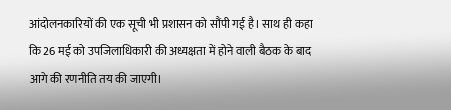आंदोलनकारियों की एक सूची भी प्रशासन को सौंपी गई है। साथ ही कहा कि 26 मई को उपजिलाधिकारी की अध्यक्षता में होने वाली बैठक के बाद आगे की रणनीति तय की जाएगी।